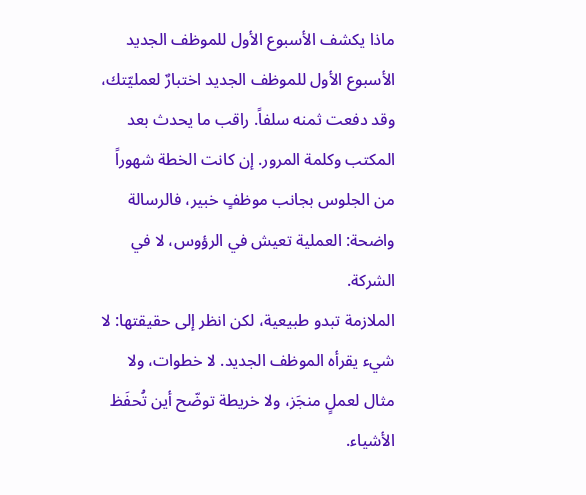ماذا يكشف الأسبوع الأول للموظف الجديد
الأسبوع الأول للموظف الجديد اختبارٌ لعمليّتك، وقد دفعت ثمنه سلفاً. راقب ما يحدث بعد المكتب وكلمة المرور. إن كانت الخطة شهوراً من الجلوس بجانب موظفٍ خبير، فالرسالة واضحة: العملية تعيش في الرؤوس، لا في الشركة.
الملازمة تبدو طبيعية، لكن انظر إلى حقيقتها: لا شيء يقرأه الموظف الجديد. لا خطوات، ولا مثال لعملٍ منجَز، ولا خريطة توضّح أين تُحفَظ الأشياء.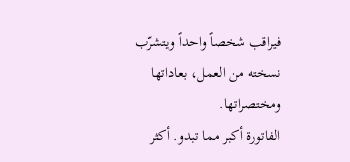فيراقب شخصاً واحداً ويتشرّب نسخته من العمل، بعاداتها ومختصراتها.
الفاتورة أكبر مما تبدو. أكثر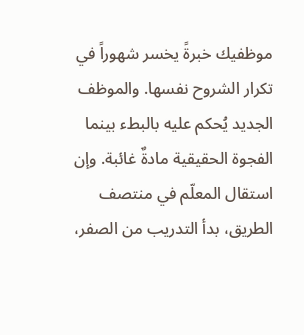موظفيك خبرةً يخسر شهوراً في تكرار الشروح نفسها. والموظف الجديد يُحكم عليه بالبطء بينما الفجوة الحقيقية مادةٌ غائبة. وإن استقال المعلّم في منتصف الطريق، بدأ التدريب من الصفر،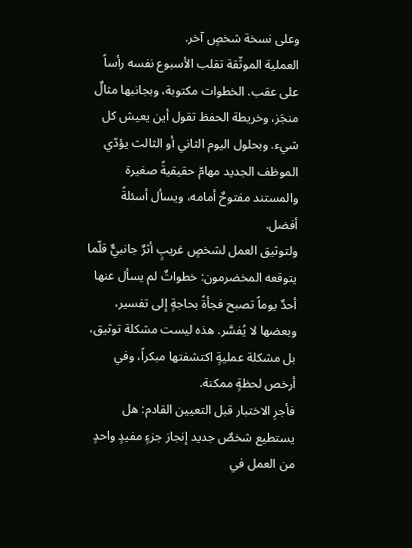وعلى نسخة شخصٍ آخر.
العملية الموثّقة تقلب الأسبوع نفسه رأساً على عقب. الخطوات مكتوبة، وبجانبها مثالٌ منجَز، وخريطة الحفظ تقول أين يعيش كل شيء. وبحلول اليوم الثاني أو الثالث يؤدّي الموظف الجديد مهامّ حقيقيةً صغيرة والمستند مفتوحٌ أمامه، ويسأل أسئلةً أفضل.
ولتوثيق العمل لشخصٍ غريبٍ أثرٌ جانبيٌّ قلّما يتوقعه المخضرمون: خطواتٌ لم يسأل عنها أحدٌ يوماً تصبح فجأةً بحاجةٍ إلى تفسير، وبعضها لا يُفسَّر. هذه ليست مشكلة توثيق، بل مشكلة عمليةٍ اكتشفتها مبكراً، وفي أرخص لحظةٍ ممكنة.
فأجرِ الاختبار قبل التعيين القادم: هل يستطيع شخصٌ جديد إنجاز جزءٍ مفيدٍ واحدٍ من العمل في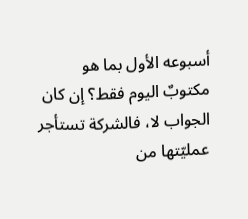أسبوعه الأول بما هو مكتوبٌ اليوم فقط؟ إن كان الجواب لا، فالشركة تستأجر عمليّتها من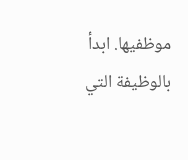موظفيها. ابدأ بالوظيفة التي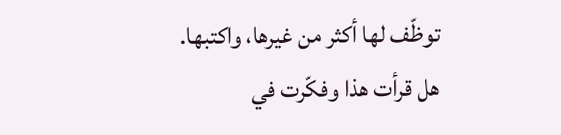توظّف لها أكثر من غيرها، واكتبها.
هل قرأت هذا وفكّرت في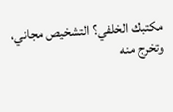مكتبك الخلفي؟ التشخيص مجاني، وتخرج منه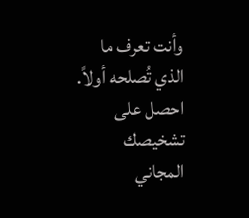وأنت تعرف ما الذي تُصلحه أولاً.
احصل على تشخيصك المجاني